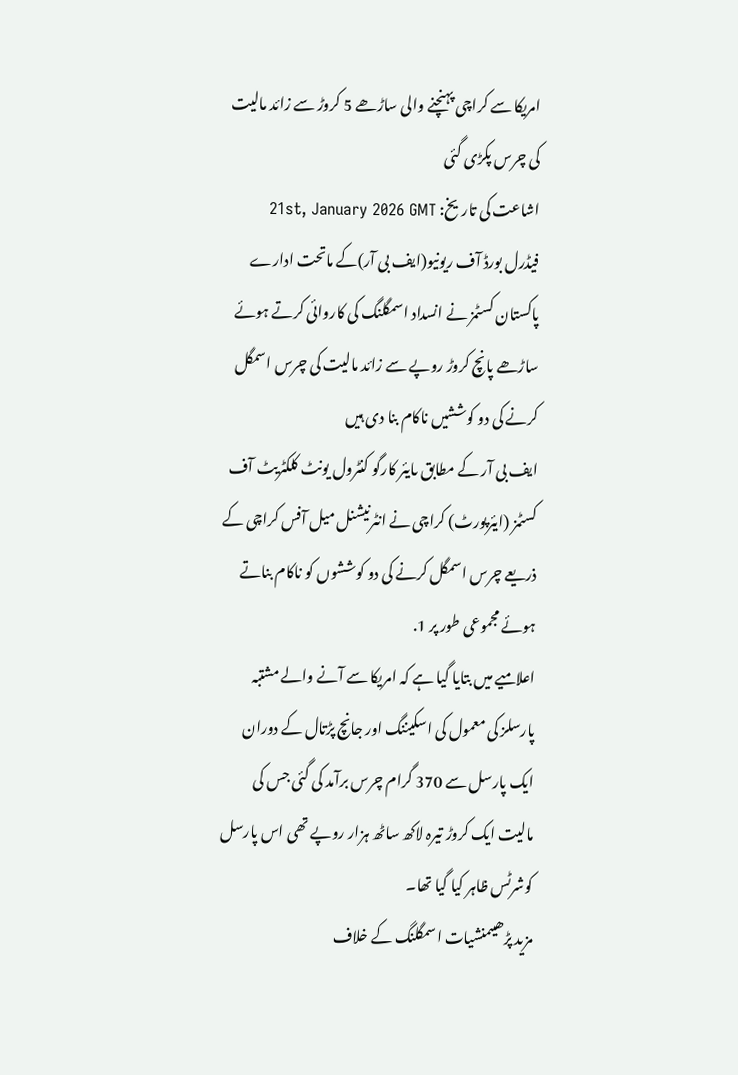امریکا سے کراچی پہنچنے والی ساڑھے 5 کروڑ سے زائد مالیت کی چرس پکڑی گئی
اشاعت کی تاریخ: 21st, January 2026 GMT
فیڈرل بورڈ آف ریونیو(ایف بی آر)کے ماتحت ادارے پاکستان کسٹمز نے انسداد اسمگلنگ کی کاروائی کرتے ہوئے ساڑھے پانچ کروڑ روپے سے زائد مالیت کی چرس اسمگل کرنے کی دو کوششیں ناکام بنا دی ہیں
ایف بی آر کے مطابق ںایئر کارگو کنٹرول یونٹ کلکٹریٹ آف کسٹمز (ایئرپورٹ) کراچی نے انٹرنیشنل میل آفس کراچی کے ذریعے چرس اسمگل کرنے کی دو کوششوں کو ناکام بناتے ہوئے مجموعی طور پر 1.
اعلامیے میں بتایا گیا ہے کہ امریکا سے آنے والے مشتبہ پارسلز کی معمول کی اسکیننگ اور جانچ پڑتال کے دوران ایک پارسل سے 370 گرام چرس برآمد کی گئی جس کی مالیت ایک کروڑ تیرہ لاکھ ساٹھ ہزار روپے تھی اس پارسل کوشرٹس ظاہر کیا گیا تھا۔
مزید پڑھیںمنشیات اسمگلنگ کے خلاف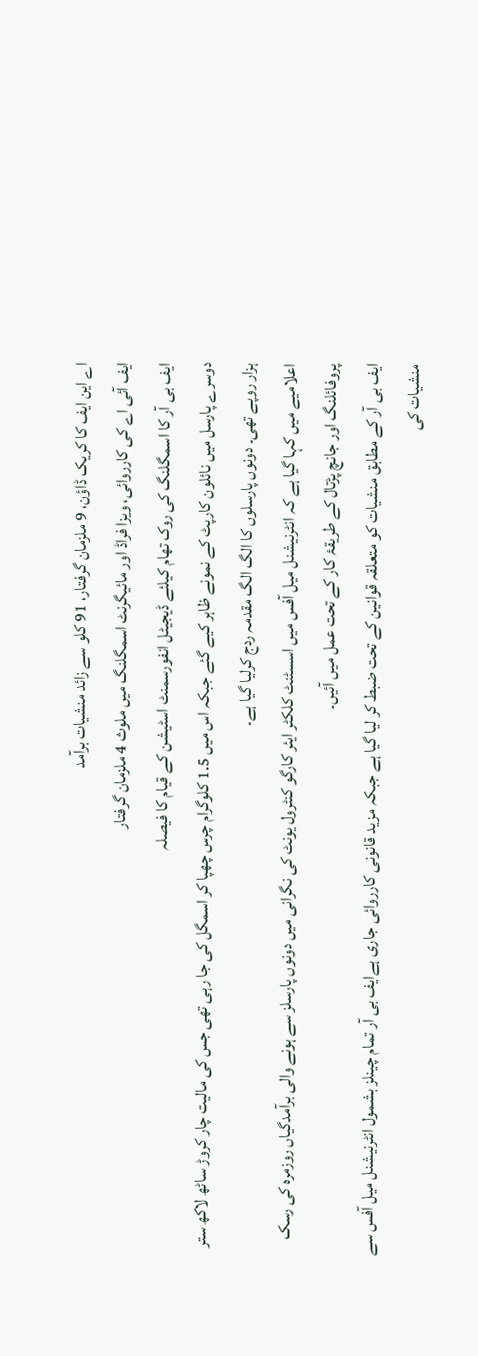اے این ایف کا کریک ڈاؤن، 9 ملزمان گرفتار، 91 کلو سے زائد منشیات برآمد
ایف آئی اے کی کارروائی، ویزا فراڈ اور مائیگرنٹ اسمگلنگ میں ملوث 4 ملزمان گرفتار
ایف بی آر کا اسمگلنگ کی روک تھام کیلئے ڈیجیٹل انفورسمنٹ اسٹیشن کے قیام کا فیصلہ
دوسرے پارسل میں نائلون کارپٹ کے نمونے ظاہر کیے گئے جبکہ اس میں 1.5 کلوگرام چرس چھپا کر اسمگل کی جا رہی تھی جس کی مالیت چار کروڑ ساٹھ لاکھ ستر ہزار روپے تھی۔ دونوں پارسلوں کا الگ الگ مقدمہ ردج کرلیا گیا ہے۔
اعلامیے میں کہا گیا ہے کہ انٹرنیشنل میل آفس میں اسسٹنٹ کلکٹر ایئر کارگو کنٹرول یونٹ کی نگرانی میں دونوں پارسلز سے ہونے والی برآمدگیاں روزمرہ کی رسک پروفائلنگ اور جانچ پڑتال کے طریقۂ کار کے تحت عمل میں آئیں۔
ایف بی آر کے مطابق منشیات کو متعلقہ قوانین کے تحت ضبط کر لیا گیا ہے جبکہ مزید قانونی کارروائی جاری ہےایف بی آر تمام چینلز بشمول انٹرنیشنل میل آفس سے منشیات کی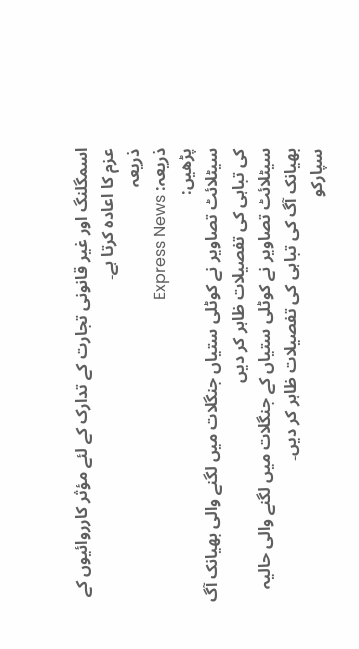اسمگلنگ اور غیر قانونی تجارت کے تدارک کے لئے مؤثر کارروائیوں کے عزم کا اعادہ کرتا ہے۔
ذریعہ
ذریعہ: Express News
پڑھیں:
سیٹلائٹ تصاویر نے کوٹلی ستیاں جنگلات میں لگنے والی بھیانک آگ کی تباہی کی تفصیلات ظاہر کر دیں
سیٹلائٹ تصاویر نے کوٹلی ستیاں کے جنگلات میں لگنے والی حالیہ بھیانک آگ کی تباہی کی تفصیلات ظاہر کر دیں۔
سپارکو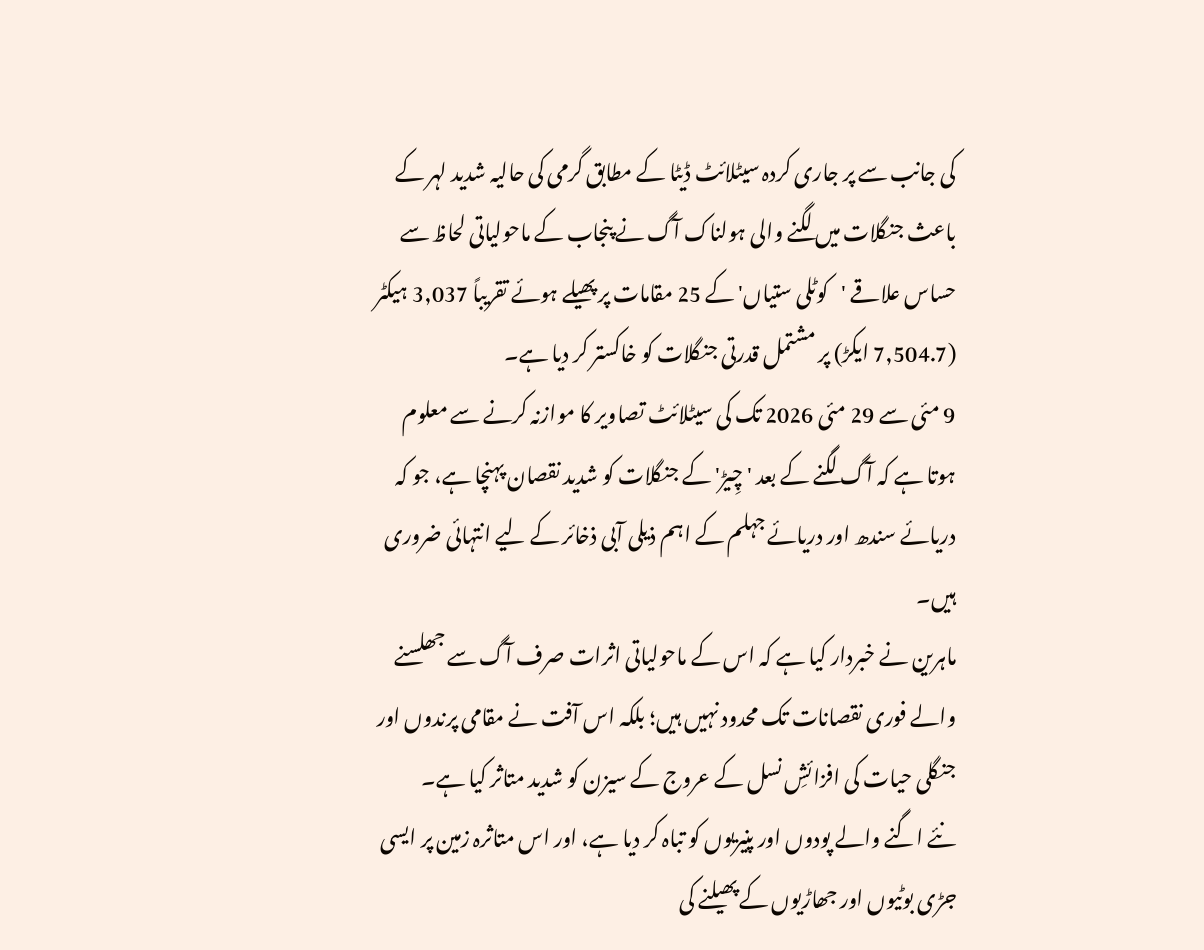کی جانب سے پر جاری کردہ سیٹلائٹ ڈیٹا کے مطابق گرمی کی حالیہ شدید لہر کے باعث جنگلات میں لگنے والی ہولناک آگ نے پنجاب کے ماحولیاتی لحاظ سے حساس علاقے 'کوٹلی ستیاں' کے 25 مقامات پر پھیلے ہوئے تقریباً 3,037 ہیکٹر (7,504.7 ایکڑ) پر مشتمل قدرتی جنگلات کو خاکستر کر دیا ہے۔
9 مئی سے 29 مئی 2026 تک کی سیٹلائٹ تصاویر کا موازنہ کرنے سے معلوم ہوتا ہے کہ آگ لگنے کے بعد 'چِیڑ' کے جنگلات کو شدید نقصان پہنچا ہے، جو کہ دریائے سندھ اور دریائے جہلم کے اہم ذیلی آبی ذخائر کے لیے انتہائی ضروری ہیں۔
ماہرین نے خبردار کیا ہے کہ اس کے ماحولیاتی اثرات صرف آگ سے جھلسنے والے فوری نقصانات تک محدود نہیں ہیں؛ بلکہ اس آفت نے مقامی پرندوں اور جنگلی حیات کی افزائشِ نسل کے عروج کے سیزن کو شدید متاثر کیا ہے۔
نئے اگنے والے پودوں اور پنیریوں کو تباہ کر دیا ہے، اور اس متاثرہ زمین پر ایسی جڑی بوٹیوں اور جھاڑیوں کے پھیلنے کی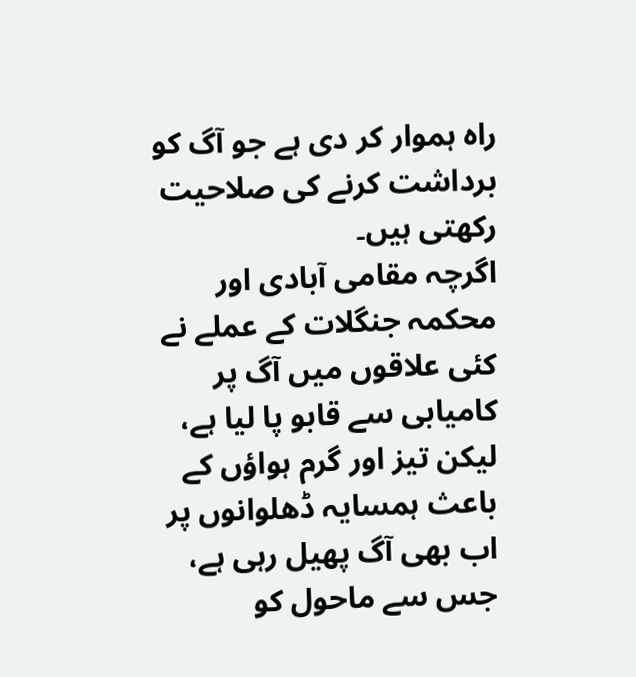راہ ہموار کر دی ہے جو آگ کو برداشت کرنے کی صلاحیت رکھتی ہیں۔
اگرچہ مقامی آبادی اور محکمہ جنگلات کے عملے نے کئی علاقوں میں آگ پر کامیابی سے قابو پا لیا ہے، لیکن تیز اور گرم ہواؤں کے باعث ہمسایہ ڈھلوانوں پر اب بھی آگ پھیل رہی ہے، جس سے ماحول کو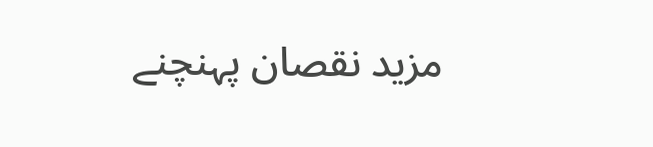مزید نقصان پہنچنے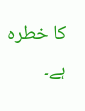کا خطرہ ہے۔